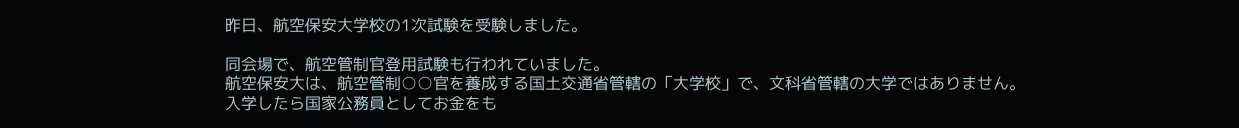昨日、航空保安大学校の1次試験を受験しました。

同会場で、航空管制官登用試験も行われていました。
航空保安大は、航空管制○○官を養成する国土交通省管轄の「大学校」で、文科省管轄の大学ではありません。
入学したら国家公務員としてお金をも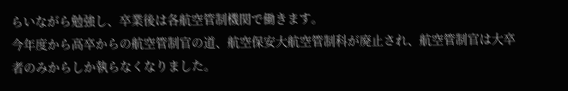らいながら勉強し、卒業後は各航空管制機関で働きます。
今年度から高卒からの航空管制官の道、航空保安大航空管制科が廃止され、航空管制官は大卒者のみからしか執らなくなりました。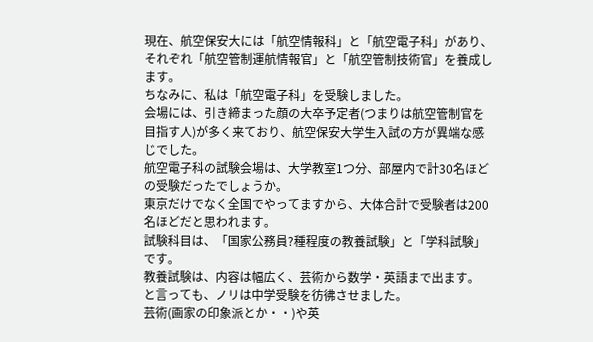現在、航空保安大には「航空情報科」と「航空電子科」があり、それぞれ「航空管制運航情報官」と「航空管制技術官」を養成します。
ちなみに、私は「航空電子科」を受験しました。
会場には、引き締まった顔の大卒予定者(つまりは航空管制官を目指す人)が多く来ており、航空保安大学生入試の方が異端な感じでした。
航空電子科の試験会場は、大学教室1つ分、部屋内で計30名ほどの受験だったでしょうか。
東京だけでなく全国でやってますから、大体合計で受験者は200名ほどだと思われます。
試験科目は、「国家公務員?種程度の教養試験」と「学科試験」です。
教養試験は、内容は幅広く、芸術から数学・英語まで出ます。
と言っても、ノリは中学受験を彷彿させました。
芸術(画家の印象派とか・・)や英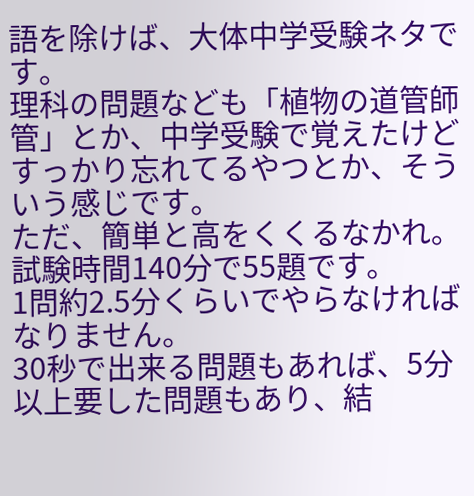語を除けば、大体中学受験ネタです。
理科の問題なども「植物の道管師管」とか、中学受験で覚えたけどすっかり忘れてるやつとか、そういう感じです。
ただ、簡単と高をくくるなかれ。
試験時間140分で55題です。
1問約2.5分くらいでやらなければなりません。
30秒で出来る問題もあれば、5分以上要した問題もあり、結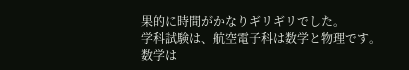果的に時間がかなりギリギリでした。
学科試験は、航空電子科は数学と物理です。
数学は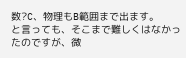数?C、物理もB範囲まで出ます。
と言っても、そこまで難しくはなかったのですが、微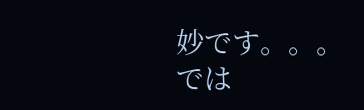妙です。。。
では